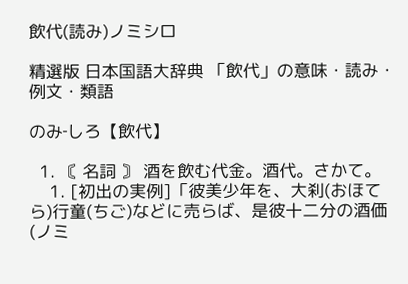飲代(読み)ノミシロ

精選版 日本国語大辞典 「飲代」の意味・読み・例文・類語

のみ‐しろ【飲代】

  1. 〘 名詞 〙 酒を飲む代金。酒代。さかて。
    1. [初出の実例]「彼美少年を、大刹(おほてら)行童(ちご)などに売らば、是彼十二分の酒価(ノミ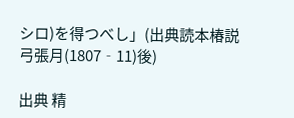シロ)を得つべし」(出典読本椿説弓張月(1807‐11)後)

出典 精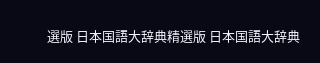選版 日本国語大辞典精選版 日本国語大辞典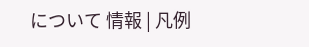について 情報 | 凡例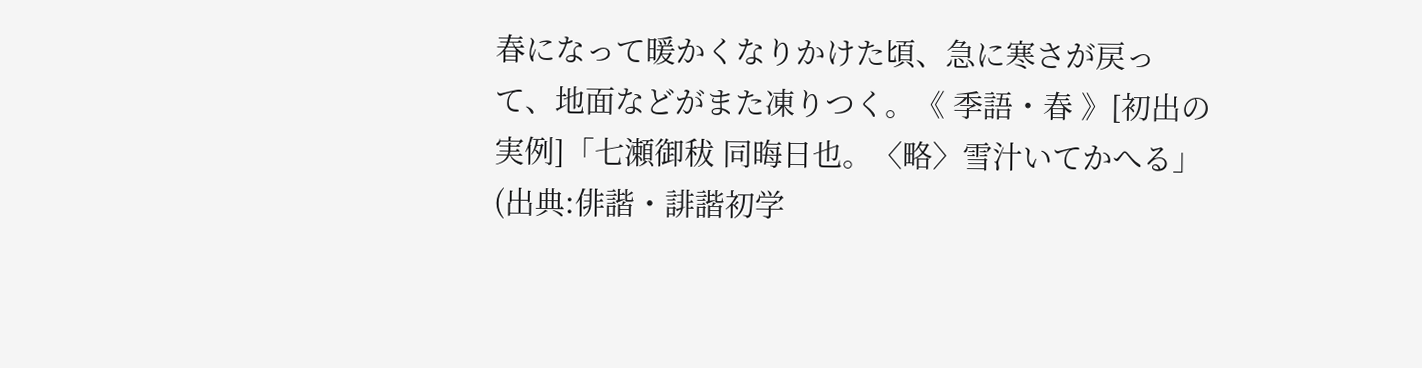春になって暖かくなりかけた頃、急に寒さが戻って、地面などがまた凍りつく。《 季語・春 》[初出の実例]「七瀬御秡 同晦日也。〈略〉雪汁いてかへる」(出典:俳諧・誹諧初学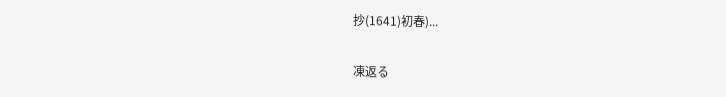抄(1641)初春)...

凍返る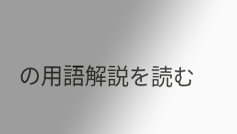の用語解説を読む